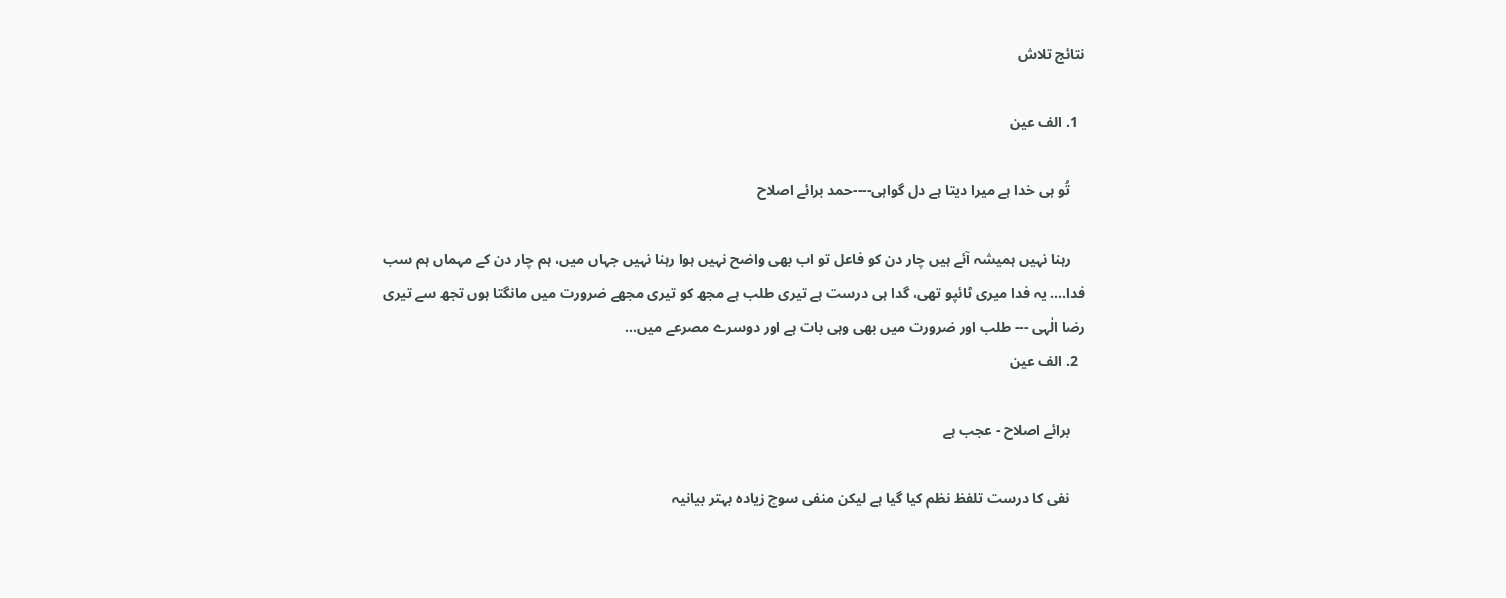نتائج تلاش

  1. الف عین

    تُو ہی خدا ہے میرا دیتا ہے دل گواہی----حمد برائے اصلاح

    رہنا نہیں ہمیشہ آئے ہیں چار دن کو فاعل تو اب بھی واضح نہیں ہوا رہنا نہیں جہاں میں، ہم چار دن کے مہماں ہم سب فدا.... یہ فدا میری ٹائپو تھی، گدا ہی درست ہے تیری طلب ہے مجھ کو تیری مجھے ضرورت میں مانگتا ہوں تجھ سے تیری رضا الٰہی --- طلب اور ضرورت میں بھی وہی بات ہے اور دوسرے مصرعے میں...
  2. الف عین

    برائے اصلاح - عجب ہے

    نفی کا درست تلفظ نظم کیا گیا ہے لیکن منفی سوچ زیادہ بہتر بیانیہ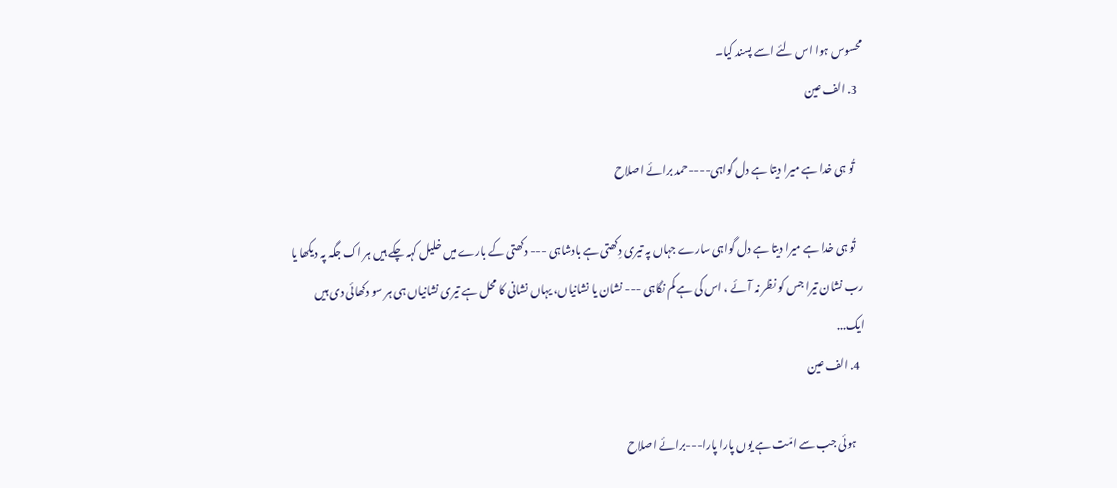محسوس ہوا اس لئے اسے پسند کیا۔
  3. الف عین

    تُو ہی خدا ہے میرا دیتا ہے دل گواہی----حمد برائے اصلاح

    تُو ہی خدا ہے میرا دیتا ہے دل گواہی سارے جہاں پہ تیری دِکھتی ہے بادشاہی --- دکھتی کے بارے میں خلیل کہہ چکے ہیں ہر اک جگہ پہ دیکھا یا رب نشان تیرا جس کو نظر نہ آئے ، اس کی ہے کم نگاہی --- نشان یا نشانیاں، یہاں نشانی کا محل ہے تیری نشانیاں ہی ہر سو دکھائی دی ہیں ایک...
  4. الف عین

    ہوئی جب سے امّت ہے یوں پارا پارا---برائے اصلاح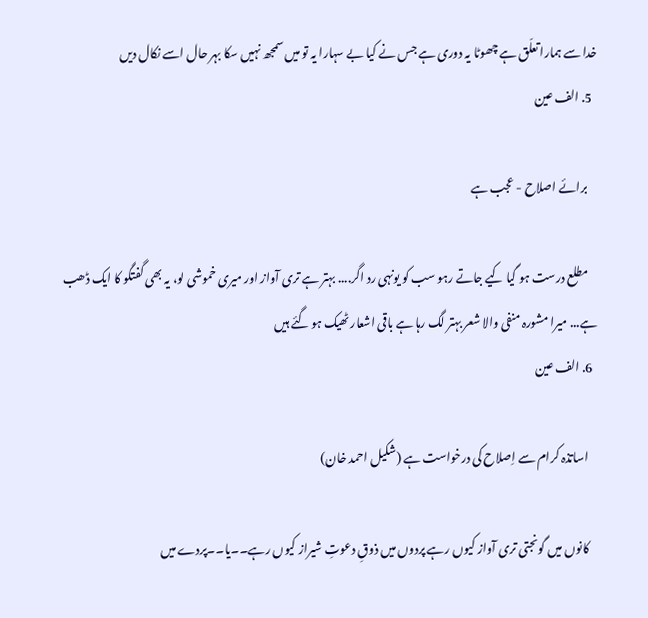خدا سے ہمارا تعلّق ہے چھوٹا یہ دوری ہے جس نے کیا بے سہارا یہ تو میں سمجھ نہیں سکا بہر حال اسے نکال دیں
  5. الف عین

    برائے اصلاح - عجب ہے

    مطلع درست ہو گیا کیے جاتے رہو سب کو یونہی رد اگر.... بہتر ہے تری آواز اور میری خموشی لو، یہ بھی گفتگو کا ایک ڈھب ہے... میرا مشورہ منفی والا شعر بہتر لگ رہا ہے باقی اشعار ٹھیک ہو گئے ہیں
  6. الف عین

    اساتذہ کرام سے اِصلاح کی درخواست ہے (شکیل احمد خان)

    کانوں میں گونجتی تری آواز کیوں رہے پردوں میں ذوقِ دعوتِ شیراز کیوں رہے۔۔یا۔۔پردے میں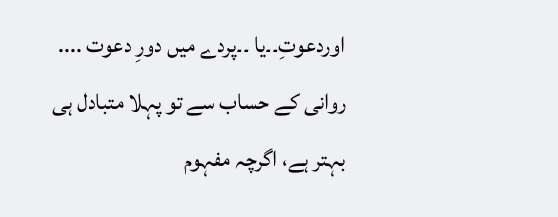اوردعوتِ۔۔یا ۔۔پردے میں دورِ دعوت .... روانی کے حساب سے تو پہلا متبادل ہی بہتر ہے، اگرچہ مفہوم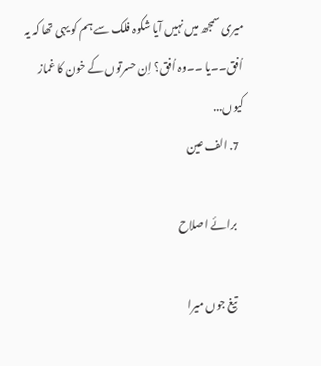میری سمجھ میں نہیں آیا شکوہ فلک سے ہم کو یہی تھا کہ یہ اُفق۔۔یا ۔۔وہ اُفق؟ اِن حسرتوں کے خون کا غماز کیوں...
  7. الف عین

    برائے اصلاح

    تیغ جوں میرا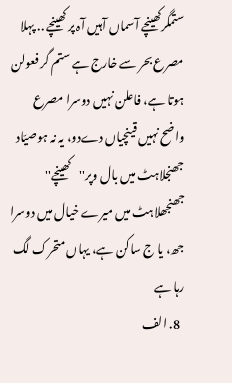ستمگرکھینچے آسماں آہیں آہ پر کھینچے .. پہلا مصرع بحر سے خارج ہے ستم گر فعولن ہوتا ہے، فاعلن نہیں دوسرا مصرع واضح نہیں قینچیاں دےدو، یہ نہ ہوصیّاد جھنجلاہٹ میں بال وپر''کھینچے'' جھنجھلاہٹ میں میرے خیال میں دوسرا جھ، یا ج ساکن ہے، یہاں متحرک لگ رہا ہے
  8. الف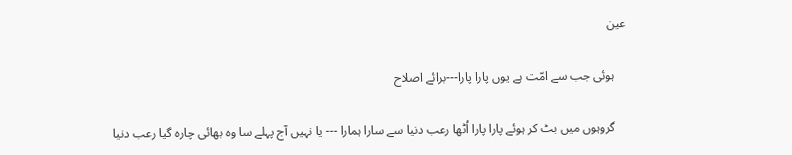عین

    ہوئی جب سے امّت ہے یوں پارا پارا---برائے اصلاح

    گروہوں میں بٹ کر ہوئے پارا پارا اُٹھا رعب دنیا سے سارا ہمارا --- یا نہیں آج پہلے سا وہ بھائی چارہ گیا رعب دنیا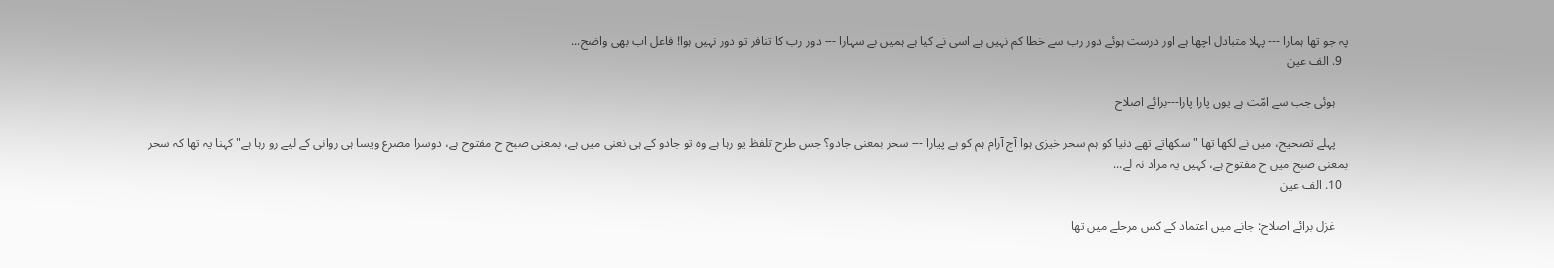پہ جو تھا ہمارا --- پہلا متبادل اچھا ہے اور درست ہوئے دور رب سے خطا کم نہیں ہے اسی نے کیا ہے ہمیں بے سہارا --- دور رب کا تنافر تو دور نہیں ہوا! فاعل اب بھی واضح...
  9. الف عین

    ہوئی جب سے امّت ہے یوں پارا پارا---برائے اصلاح

    پہلے تصحیح، میں نے لکھا تھا "سکھاتے تھے دنیا کو ہم سحر خیزی ہوا آج آرام ہم کو ہے پیارا --- سحر بمعنی جادو؟ جس طرح تلفظ یو رہا ہے وہ تو جادو کے ہی نعنی میں ہے، بمعنی صبح ح مفتوح ہے، دوسرا مصرع ویسا ہی روانی کے لیے رو رہا ہے" کہنا یہ تھا کہ سحر بمعنی صبح میں ح مفتوح ہے، کہیں یہ مراد نہ لے...
  10. الف عین

    غزل برائے اصلاح: جانے میں اعتماد کے کس مرحلے میں تھا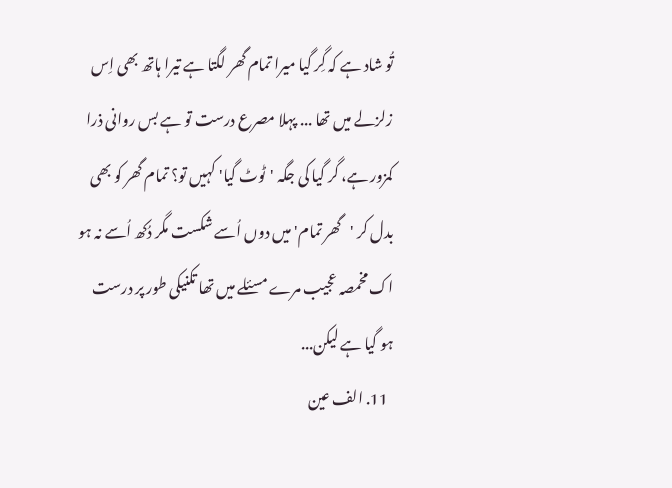تُو شاد ہے کہ گِر گیا میرا تمام گھر لگتا ہے تیرا ہاتھ بھی اِس زلزلے میں تھا ... پہلا مصرع درست تو ہے بس روانی ذرا کمزور ہے، گر گیا کی جگہ 'ٹوٹ گیا' کہیں تو؟ تمام گھر کو بھی بدل کر 'گھر تمام' میں دوں اُسے شکست مگر دُکھ اُسے نہ ہو اک مخمصہ عجیب مرے مسئلے میں تھا تکنیکی طور پر درست ہو گیا ہے لیکن...
  11. الف عین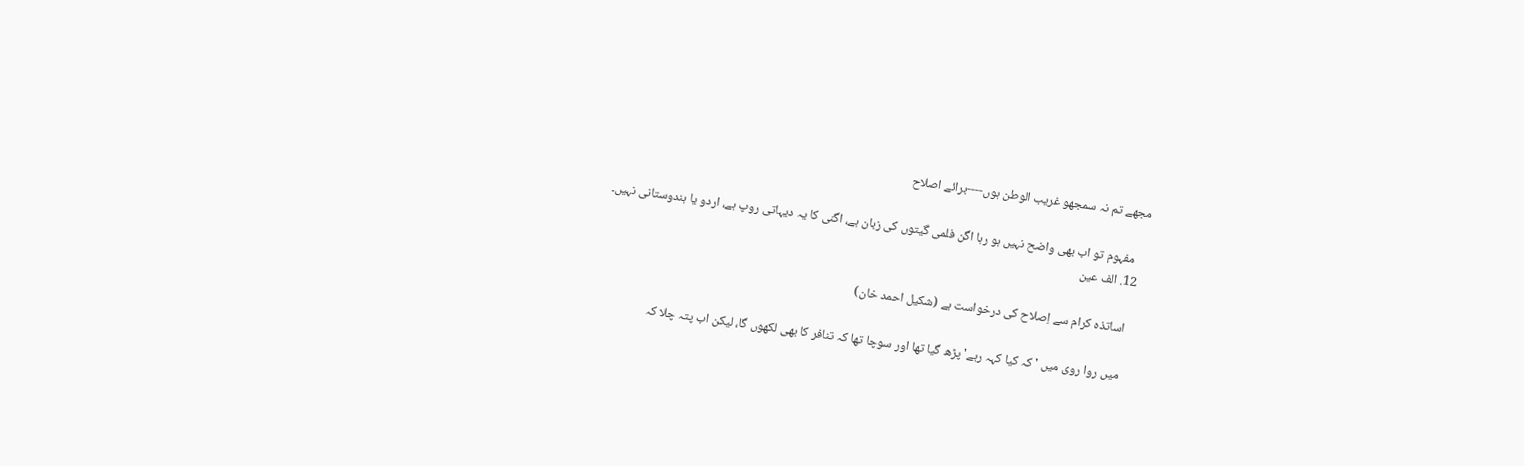مجھے تم نہ سمجھو غریب الوطن ہوں----برائے اصلاح

    مفہوم تو اب بھی واضح نہیں ہو رہا اگن فلمی گیتوں کی زبان ہے، اگنی کا یہ دیہاتی روپ ہے، اردو یا ہندوستانی نہیں۔
  12. الف عین

    اساتذہ کرام سے اِصلاح کی درخواست ہے (شکیل احمد خان)

    میں روا روی میں 'کہ کیا کہہ رہے' پڑھ گیا تھا اور سوچا تھا کہ تنافر کا بھی لکھوں گا، لیکن اب پتہ چلا کہ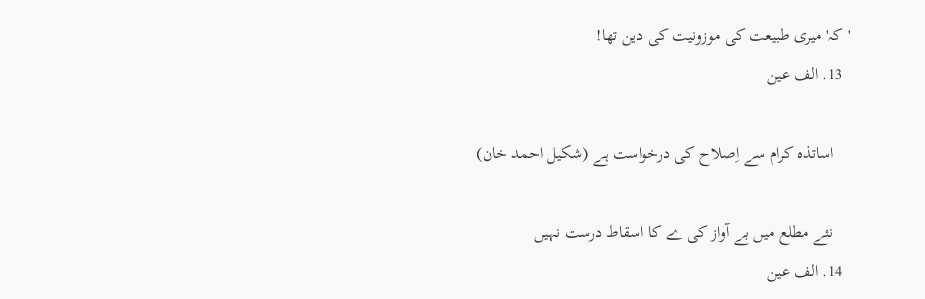'کہ' میری طبیعت کی موزونیت کی دین تھا!
  13. الف عین

    اساتذہ کرام سے اِصلاح کی درخواست ہے (شکیل احمد خان)

    نئے مطلع میں بے آواز کی ے کا اسقاط درست نہیں
  14. الف عین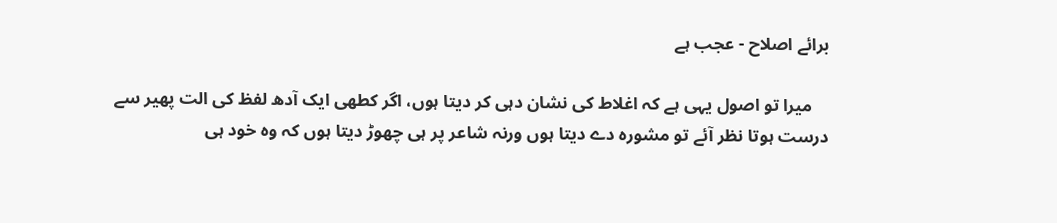برائے اصلاح - عجب ہے

    میرا تو اصول یہی ہے کہ اغلاط کی نشان دہی کر دیتا ہوں، اگر کطھی ایک آدھ لفظ کی الت پھیر سے درست ہوتا نظر آئے تو مشورہ دے دیتا ہوں ورنہ شاعر پر ہی چھوڑ دیتا ہوں کہ وہ خود ہی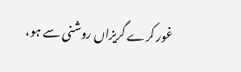غور کرے گریزاں روشنی سے ہو،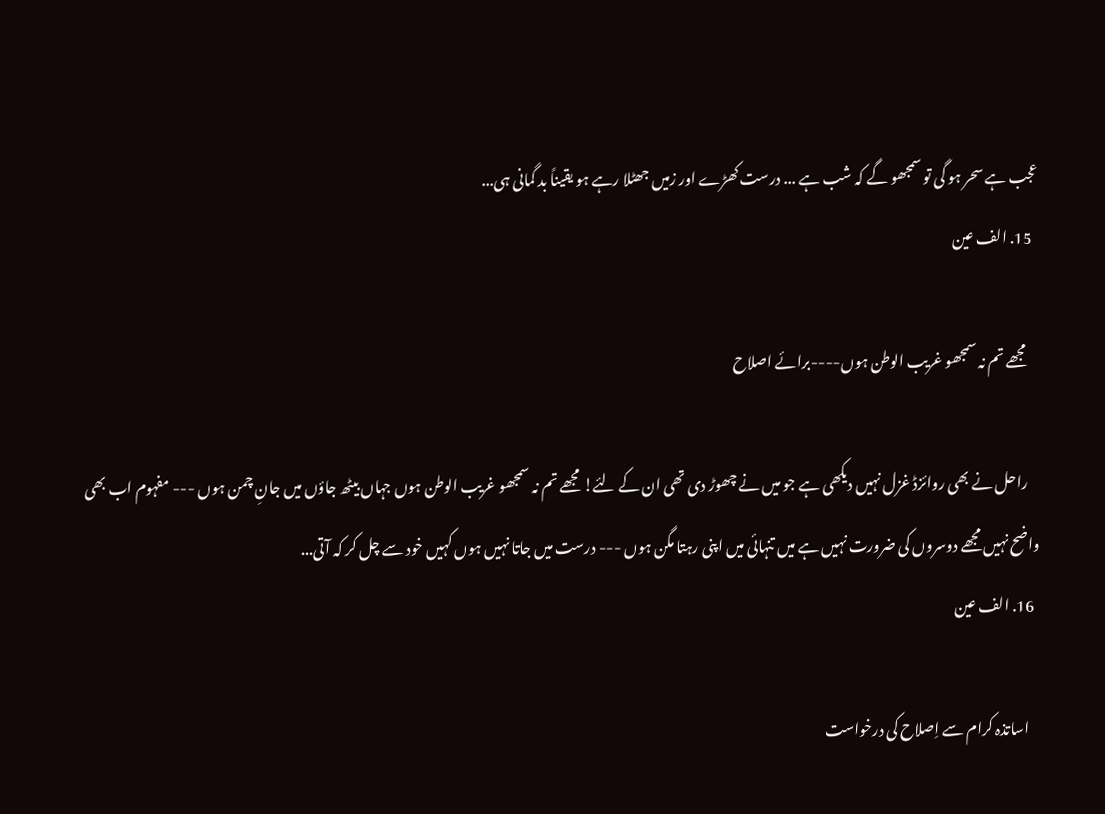عجب ہے سحر ہو گی تو سمجھو گے کہ شب ہے ... درست کھڑے اور زمیں جھٹلا رہے ہو یقیناً بد گمانی ہی...
  15. الف عین

    مجھے تم نہ سمجھو غریب الوطن ہوں----برائے اصلاح

    راحل نے بھی روائزڈ غزل نہیں دیکھی ہے جو میں نے چھوڑ دی تھی ان کے لئے! مجھے تم نہ سمجھو غریب الوطن ہوں جہاں بیٹھ جاؤں میں جانِ چمن ہوں --- مفہوم اب بھی واضح نہیں مجھے دوسروں کی ضرورت نہیں ہے میں تنہائی میں اپنی رہتا مگن ہوں --- درست میں جاتا نہیں ہوں کہیں خود سے چل کر کہ آتی...
  16. الف عین

    اساتذہ کرام سے اِصلاح کی درخواست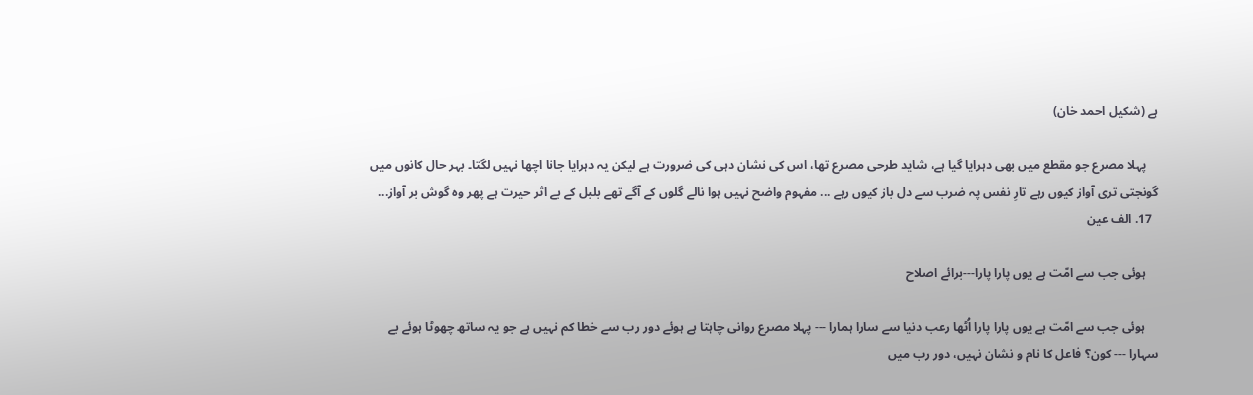ہے (شکیل احمد خان)

    پہلا مصرع جو مقطع میں بھی دہرایا گیا ہے، شاید طرحی مصرع تھا، اس کی نشان دہی کی ضرورت ہے لیکن یہ دہرایا جانا اچھا نہیں لگتا۔ بہر حال کانوں میں گونجتی تری آواز کیوں رہے تارِ نفس پہ ضرب سے دل باز کیوں رہے ... مفہوم واضح نہیں ہوا نالے گلوں کے آگے تھے بلبل کے بے اثر حیرت ہے پھر وہ گوش بر آواز...
  17. الف عین

    ہوئی جب سے امّت ہے یوں پارا پارا---برائے اصلاح

    ہوئی جب سے امّت ہے یوں پارا پارا اُٹھا رعب دنیا سے سارا ہمارا --- پہلا مصرع روانی چاہتا ہے ہوئے دور رب سے خطا کم نہیں ہے جو یہ ساتھ چھوٹا ہوئے بے سہارا --- کون؟ فاعل کا نام و نشان نہیں، دور رب میں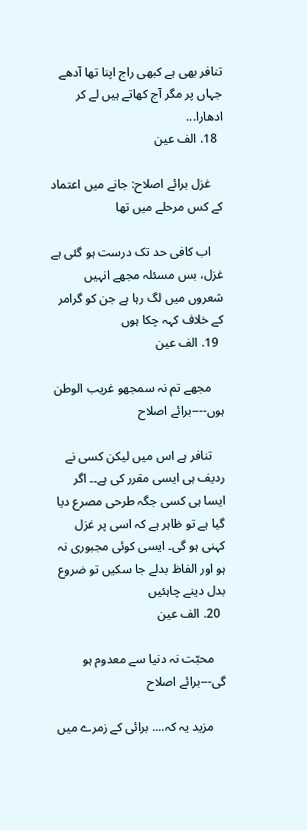تنافر بھی ہے کبھی راج اپنا تھا آدھے جہاں پر مگر آج کھاتے ہیں لے کر ادھارا...
  18. الف عین

    غزل برائے اصلاح: جانے میں اعتماد کے کس مرحلے میں تھا

    اب کافی حد تک درست ہو گئی ہے غزل، بس مسئلہ مجھے انہیں شعروں میں لگ رہا ہے جن کو گرامر کے خلاف کہہ چکا ہوں
  19. الف عین

    مجھے تم نہ سمجھو غریب الوطن ہوں----برائے اصلاح

    تنافر ہے اس میں لیکن کسی نے ردیف ہی ایسی مقرر کی ہے۔۔ اگر ایسا ہی کسی جگہ طرحی مصرع دیا گیا ہے تو ظاہر ہے کہ اسی پر غزل کہنی ہو گی۔ ایسی کوئی مجبوری نہ ہو اور الفاظ بدلے جا سکیں تو ضروع بدل دینے چاہئیں
  20. الف عین

    محبّت نہ دنیا سے معدوم ہو گی---برائے اصلاح

    مزید یہ کہ.... برائی کے زمرے میں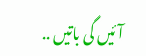آئیں گی باتیں ..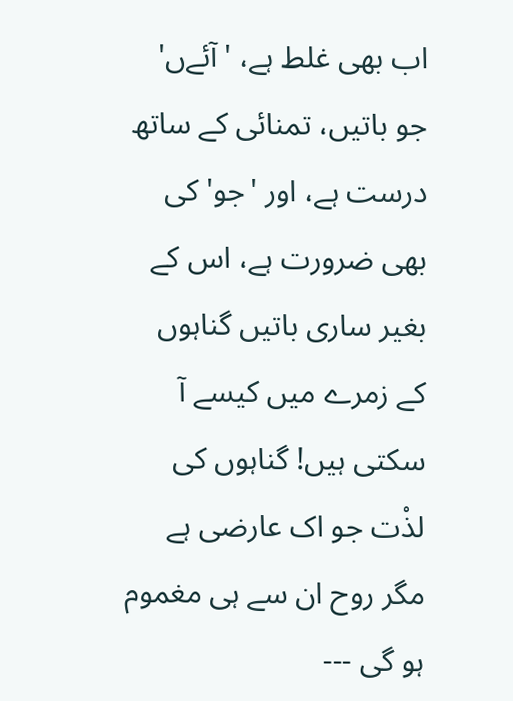اب بھی غلط ہے، 'آئےں' جو باتیں، تمنائی کے ساتھ درست ہے، اور 'جو' کی بھی ضرورت ہے، اس کے بغیر ساری باتیں گناہوں کے زمرے میں کیسے آ سکتی ہیں! گناہوں کی لذْت جو اک عارضی ہے مگر روح ان سے ہی مغموم ہو گی ---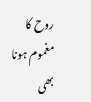روح کا مغموم ہونا بھی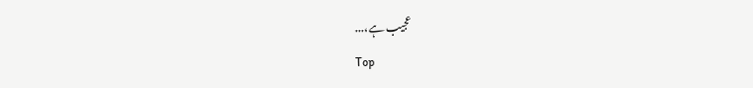عجیب ہے،...
Top